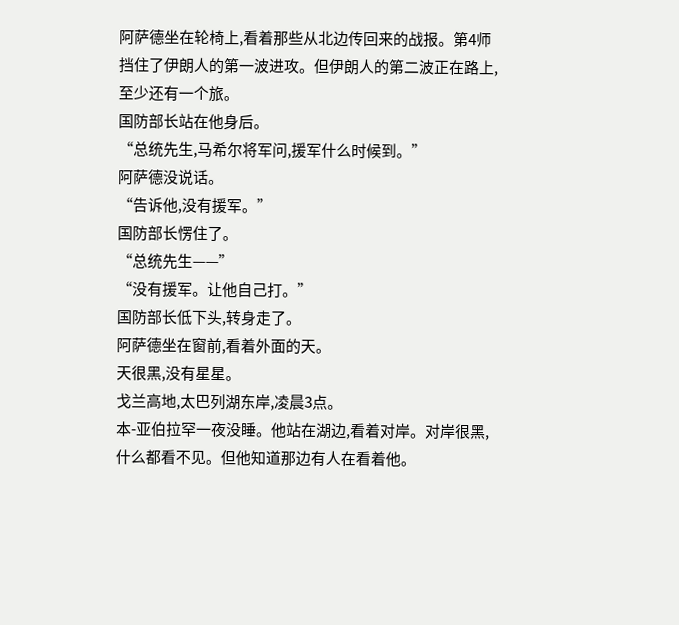阿萨德坐在轮椅上,看着那些从北边传回来的战报。第4师挡住了伊朗人的第一波进攻。但伊朗人的第二波正在路上,至少还有一个旅。
国防部长站在他身后。
“总统先生,马希尔将军问,援军什么时候到。”
阿萨德没说话。
“告诉他,没有援军。”
国防部长愣住了。
“总统先生——”
“没有援军。让他自己打。”
国防部长低下头,转身走了。
阿萨德坐在窗前,看着外面的天。
天很黑,没有星星。
戈兰高地,太巴列湖东岸,凌晨3点。
本-亚伯拉罕一夜没睡。他站在湖边,看着对岸。对岸很黑,什么都看不见。但他知道那边有人在看着他。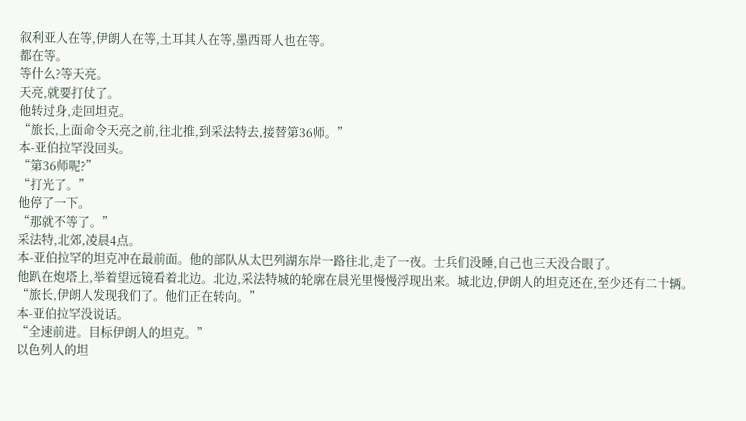叙利亚人在等,伊朗人在等,土耳其人在等,墨西哥人也在等。
都在等。
等什么?等天亮。
天亮,就要打仗了。
他转过身,走回坦克。
“旅长,上面命令天亮之前,往北推,到采法特去,接替第36师。”
本-亚伯拉罕没回头。
“第36师呢?”
“打光了。”
他停了一下。
“那就不等了。”
采法特,北郊,凌晨4点。
本-亚伯拉罕的坦克冲在最前面。他的部队从太巴列湖东岸一路往北,走了一夜。士兵们没睡,自己也三天没合眼了。
他趴在炮塔上,举着望远镜看着北边。北边,采法特城的轮廓在晨光里慢慢浮现出来。城北边,伊朗人的坦克还在,至少还有二十辆。
“旅长,伊朗人发现我们了。他们正在转向。”
本-亚伯拉罕没说话。
“全速前进。目标伊朗人的坦克。”
以色列人的坦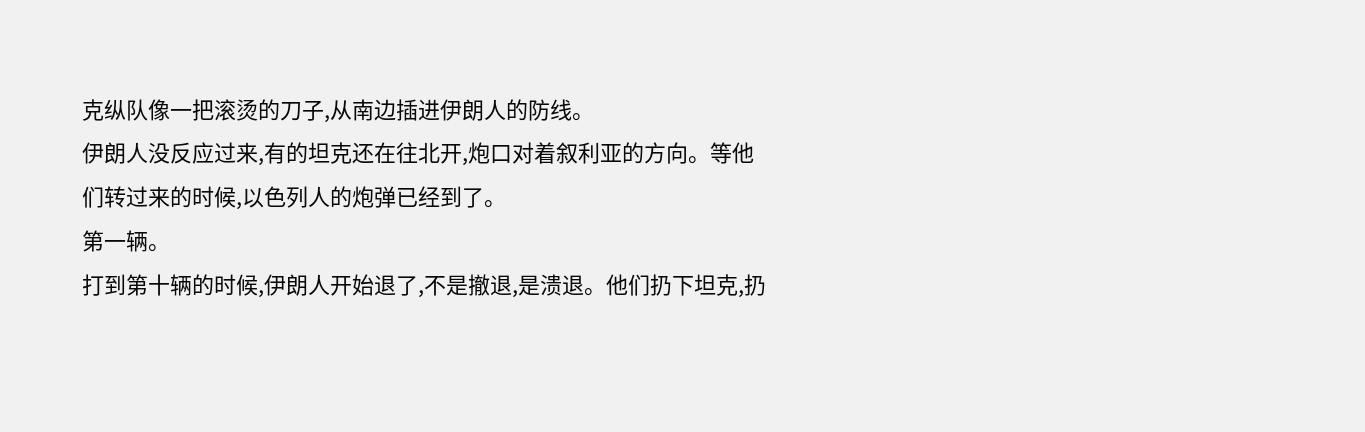克纵队像一把滚烫的刀子,从南边插进伊朗人的防线。
伊朗人没反应过来,有的坦克还在往北开,炮口对着叙利亚的方向。等他们转过来的时候,以色列人的炮弹已经到了。
第一辆。
打到第十辆的时候,伊朗人开始退了,不是撤退,是溃退。他们扔下坦克,扔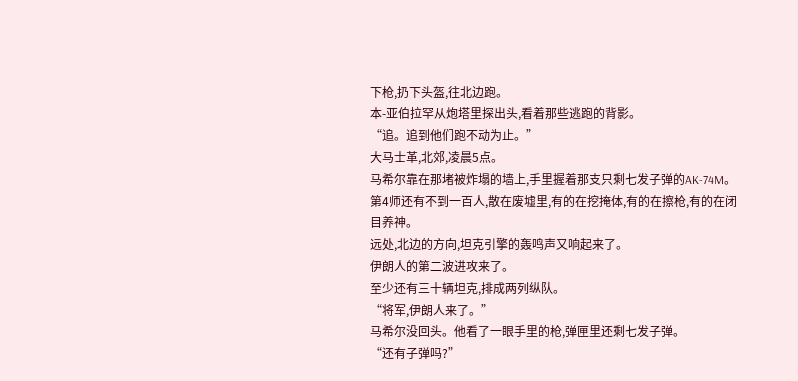下枪,扔下头盔,往北边跑。
本-亚伯拉罕从炮塔里探出头,看着那些逃跑的背影。
“追。追到他们跑不动为止。”
大马士革,北郊,凌晨5点。
马希尔靠在那堵被炸塌的墙上,手里握着那支只剩七发子弹的AK-74M。第4师还有不到一百人,散在废墟里,有的在挖掩体,有的在擦枪,有的在闭目养神。
远处,北边的方向,坦克引擎的轰鸣声又响起来了。
伊朗人的第二波进攻来了。
至少还有三十辆坦克,排成两列纵队。
“将军,伊朗人来了。”
马希尔没回头。他看了一眼手里的枪,弹匣里还剩七发子弹。
“还有子弹吗?”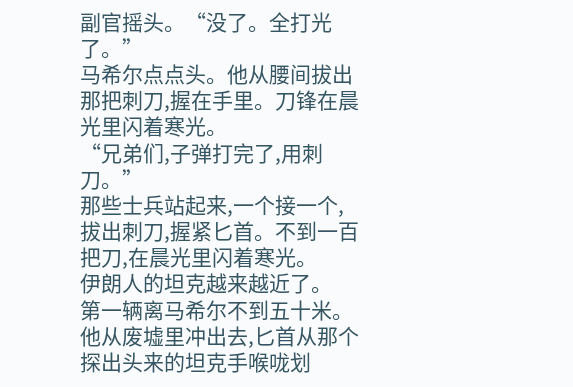副官摇头。“没了。全打光了。”
马希尔点点头。他从腰间拔出那把刺刀,握在手里。刀锋在晨光里闪着寒光。
“兄弟们,子弹打完了,用刺刀。”
那些士兵站起来,一个接一个,拔出刺刀,握紧匕首。不到一百把刀,在晨光里闪着寒光。
伊朗人的坦克越来越近了。
第一辆离马希尔不到五十米。
他从废墟里冲出去,匕首从那个探出头来的坦克手喉咙划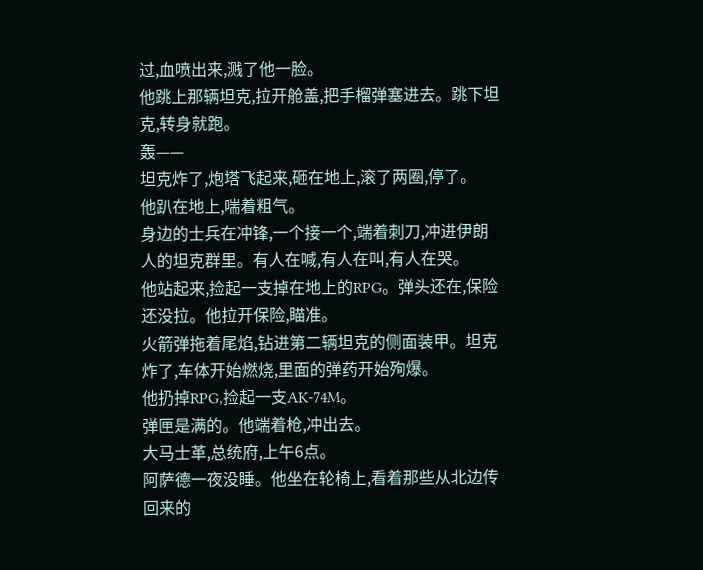过,血喷出来,溅了他一脸。
他跳上那辆坦克,拉开舱盖,把手榴弹塞进去。跳下坦克,转身就跑。
轰——
坦克炸了,炮塔飞起来,砸在地上,滚了两圈,停了。
他趴在地上,喘着粗气。
身边的士兵在冲锋,一个接一个,端着刺刀,冲进伊朗人的坦克群里。有人在喊,有人在叫,有人在哭。
他站起来,捡起一支掉在地上的RPG。弹头还在,保险还没拉。他拉开保险,瞄准。
火箭弹拖着尾焰,钻进第二辆坦克的侧面装甲。坦克炸了,车体开始燃烧,里面的弹药开始殉爆。
他扔掉RPG,捡起一支AK-74M。
弹匣是满的。他端着枪,冲出去。
大马士革,总统府,上午6点。
阿萨德一夜没睡。他坐在轮椅上,看着那些从北边传回来的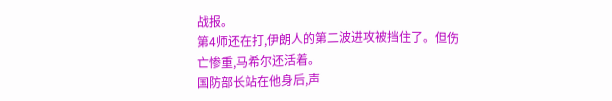战报。
第4师还在打,伊朗人的第二波进攻被挡住了。但伤亡惨重,马希尔还活着。
国防部长站在他身后,声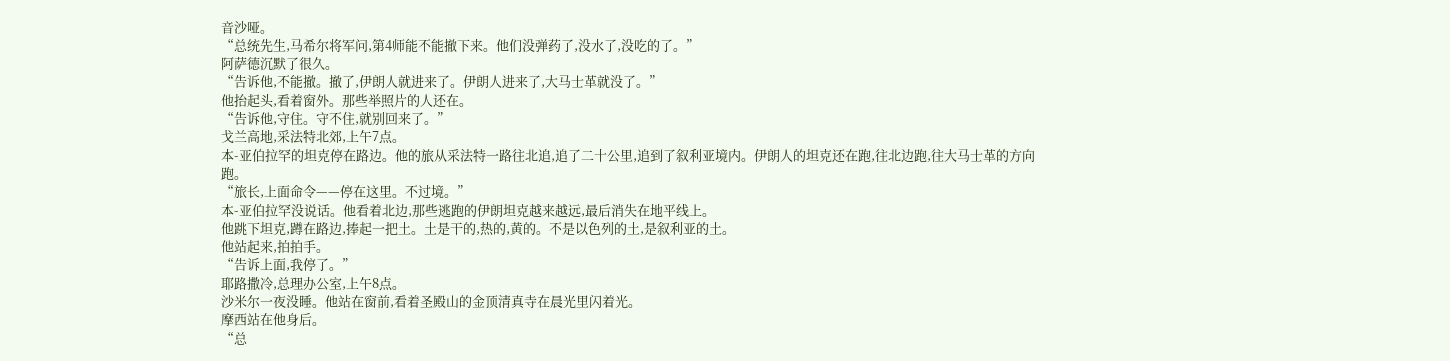音沙哑。
“总统先生,马希尔将军问,第4师能不能撤下来。他们没弹药了,没水了,没吃的了。”
阿萨德沉默了很久。
“告诉他,不能撤。撤了,伊朗人就进来了。伊朗人进来了,大马士革就没了。”
他抬起头,看着窗外。那些举照片的人还在。
“告诉他,守住。守不住,就别回来了。”
戈兰高地,采法特北郊,上午7点。
本-亚伯拉罕的坦克停在路边。他的旅从采法特一路往北追,追了二十公里,追到了叙利亚境内。伊朗人的坦克还在跑,往北边跑,往大马士革的方向跑。
“旅长,上面命令——停在这里。不过境。”
本-亚伯拉罕没说话。他看着北边,那些逃跑的伊朗坦克越来越远,最后消失在地平线上。
他跳下坦克,蹲在路边,捧起一把土。土是干的,热的,黄的。不是以色列的土,是叙利亚的土。
他站起来,拍拍手。
“告诉上面,我停了。”
耶路撒冷,总理办公室,上午8点。
沙米尔一夜没睡。他站在窗前,看着圣殿山的金顶清真寺在晨光里闪着光。
摩西站在他身后。
“总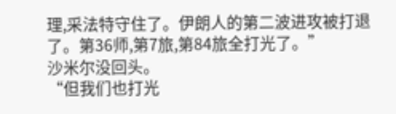理,采法特守住了。伊朗人的第二波进攻被打退了。第36师,第7旅,第84旅全打光了。”
沙米尔没回头。
“但我们也打光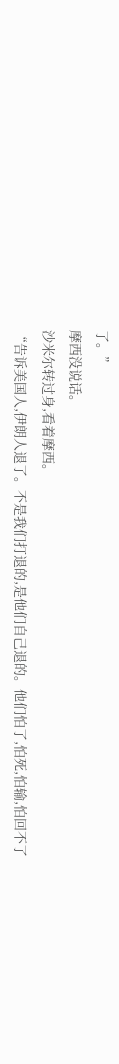了。”
摩西没说话。
沙米尔转过身,看着摩西。
“告诉美国人,伊朗人退了。不是我们打退的,是他们自己退的。他们怕了,怕死,怕输,怕回不了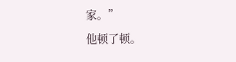家。”
他顿了顿。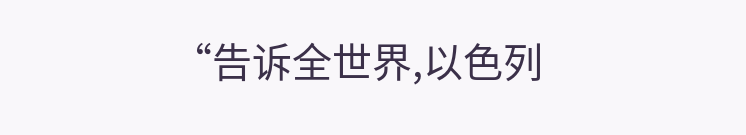“告诉全世界,以色列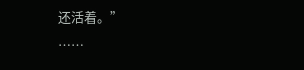还活着。”
……